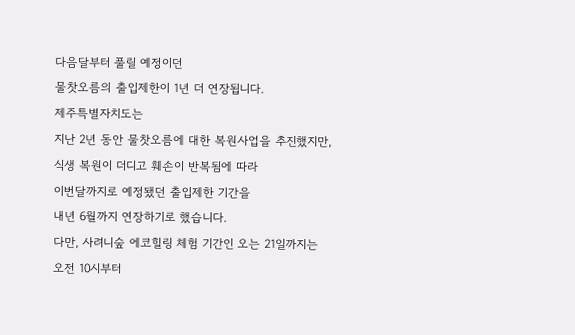다음달부터 풀릴 예정이던
물찻오름의 출입제한이 1년 더 연장됩니다.
제주특별자치도는
지난 2년 동안 물찻오름에 대한 복원사업을 추진했지만,
식생 복원이 더디고 훼손이 반복됨에 따라
이번달까지로 예정됐던 출입제한 기간을
내년 6월까지 연장하기로 했습니다.
다만, 사려니숲 에코힐링 체험 기간인 오는 21일까지는
오전 10시부터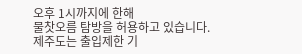오후 1시까지에 한해
물찻오름 탐방을 허용하고 있습니다.
제주도는 출입제한 기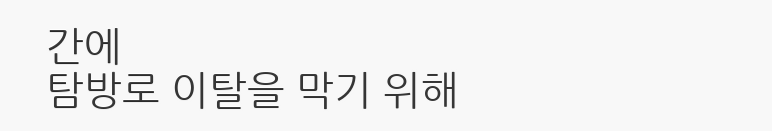간에
탐방로 이탈을 막기 위해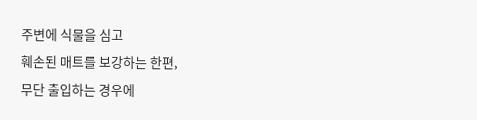주변에 식물을 심고
훼손된 매트를 보강하는 한편,
무단 출입하는 경우에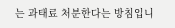는 과태료 처분한다는 방침입니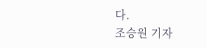다.
조승원 기자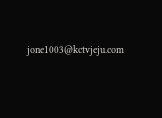jone1003@kctvjeju.com